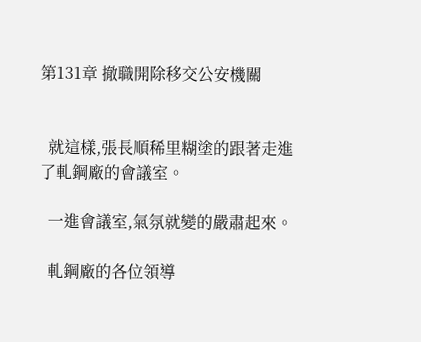第131章 撤職開除移交公安機關


  就這樣,張長順稀里糊塗的跟著走進了軋鋼廠的會議室。

  一進會議室,氣氛就變的嚴肅起來。

  軋鋼廠的各位領導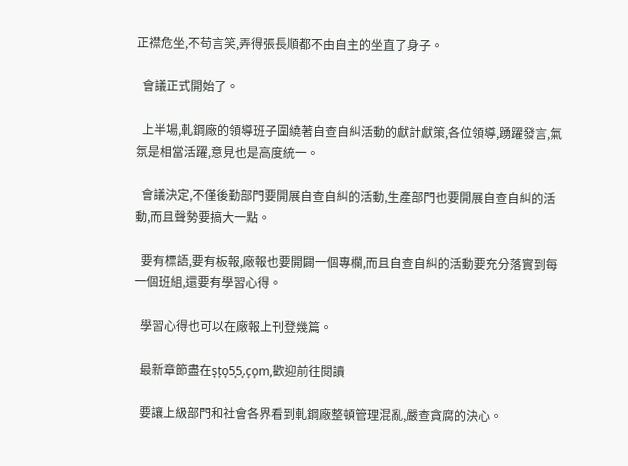正襟危坐,不苟言笑,弄得張長順都不由自主的坐直了身子。

  會議正式開始了。

  上半場,軋鋼廠的領導班子圍繞著自查自糾活動的獻計獻策,各位領導,踴躍發言,氣氛是相當活躍,意見也是高度統一。

  會議決定,不僅後勤部門要開展自查自糾的活動,生產部門也要開展自查自糾的活動,而且聲勢要搞大一點。

  要有標語,要有板報,廠報也要開闢一個專欄,而且自查自糾的活動要充分落實到每一個班組,還要有學習心得。

  學習心得也可以在廠報上刊登幾篇。

  最新章節盡在s͎t͎o͎5͎5͎.c͎o͎m,歡迎前往閱讀

  要讓上級部門和社會各界看到軋鋼廠整頓管理混亂,嚴查貪腐的決心。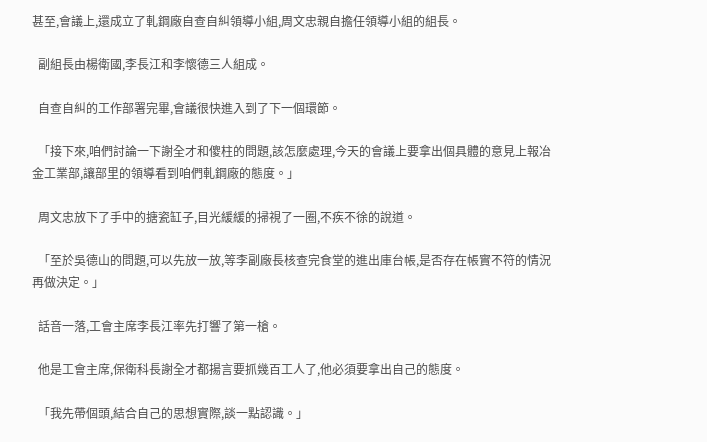甚至,會議上,還成立了軋鋼廠自查自糾領導小組,周文忠親自擔任領導小組的組長。

  副組長由楊衛國,李長江和李懷德三人組成。

  自查自糾的工作部署完畢,會議很快進入到了下一個環節。

  「接下來,咱們討論一下謝全才和傻柱的問題,該怎麼處理,今天的會議上要拿出個具體的意見上報冶金工業部,讓部里的領導看到咱們軋鋼廠的態度。」

  周文忠放下了手中的搪瓷缸子,目光緩緩的掃視了一圈,不疾不徐的說道。

  「至於吳德山的問題,可以先放一放,等李副廠長核查完食堂的進出庫台帳,是否存在帳實不符的情況再做決定。」

  話音一落,工會主席李長江率先打響了第一槍。

  他是工會主席,保衛科長謝全才都揚言要抓幾百工人了,他必須要拿出自己的態度。

  「我先帶個頭,結合自己的思想實際,談一點認識。」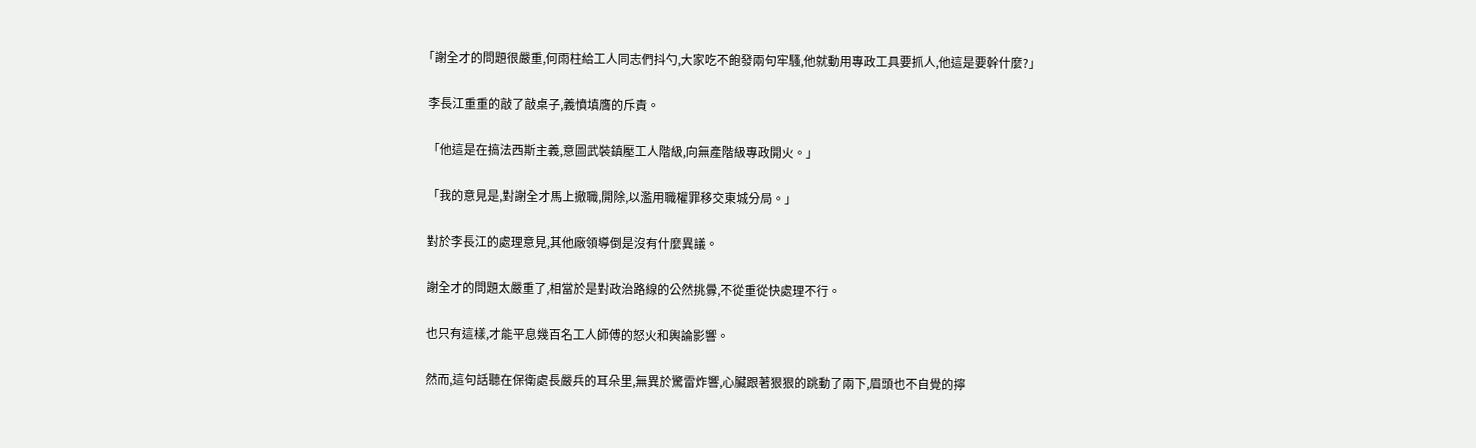「謝全才的問題很嚴重,何雨柱給工人同志們抖勺,大家吃不飽發兩句牢騷,他就動用專政工具要抓人,他這是要幹什麼?」

  李長江重重的敲了敲桌子,義憤填膺的斥責。

  「他這是在搞法西斯主義,意圖武裝鎮壓工人階級,向無產階級專政開火。」

  「我的意見是,對謝全才馬上撤職,開除,以濫用職權罪移交東城分局。」

  對於李長江的處理意見,其他廠領導倒是沒有什麼異議。

  謝全才的問題太嚴重了,相當於是對政治路線的公然挑釁,不從重從快處理不行。

  也只有這樣,才能平息幾百名工人師傅的怒火和輿論影響。

  然而,這句話聽在保衛處長嚴兵的耳朵里,無異於驚雷炸響,心臟跟著狠狠的跳動了兩下,眉頭也不自覺的擰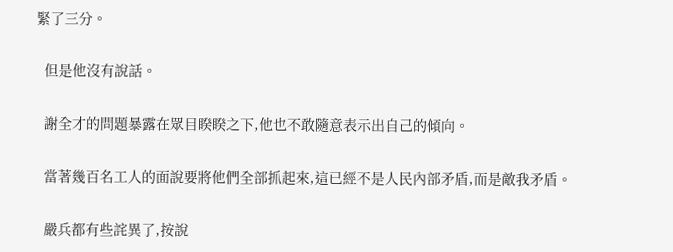緊了三分。

  但是他沒有說話。

  謝全才的問題暴露在眾目睽睽之下,他也不敢隨意表示出自己的傾向。

  當著幾百名工人的面說要將他們全部抓起來,這已經不是人民內部矛盾,而是敵我矛盾。

  嚴兵都有些詫異了,按說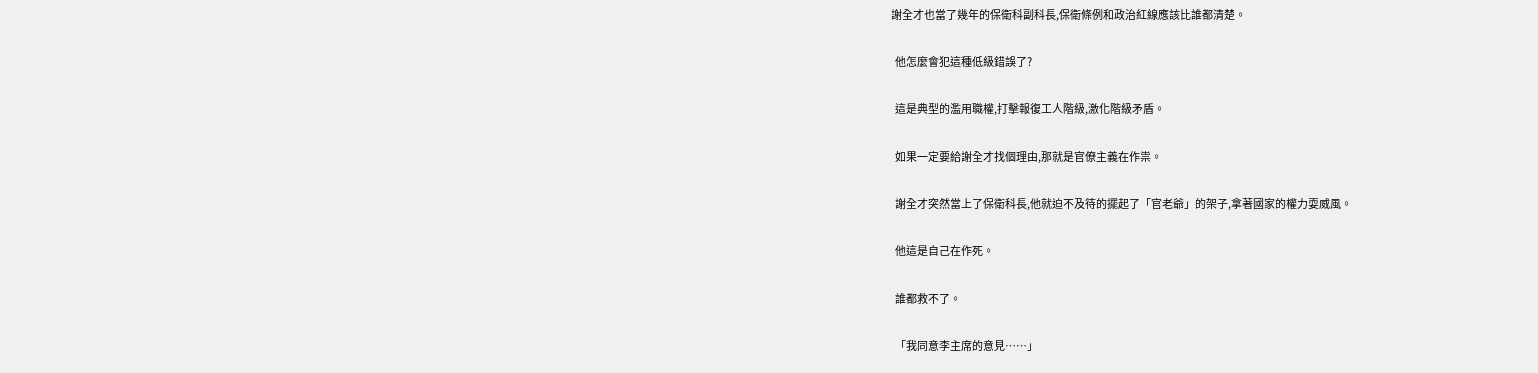謝全才也當了幾年的保衛科副科長,保衛條例和政治紅線應該比誰都清楚。

  他怎麼會犯這種低級錯誤了?

  這是典型的濫用職權,打擊報復工人階級,激化階級矛盾。

  如果一定要給謝全才找個理由,那就是官僚主義在作祟。

  謝全才突然當上了保衛科長,他就迫不及待的擺起了「官老爺」的架子,拿著國家的權力耍威風。

  他這是自己在作死。

  誰都救不了。

  「我同意李主席的意見……」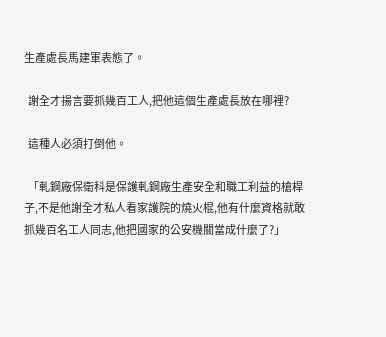生產處長馬建軍表態了。

  謝全才揚言要抓幾百工人,把他這個生產處長放在哪裡?

  這種人必須打倒他。

  「軋鋼廠保衛科是保護軋鋼廠生產安全和職工利益的槍桿子,不是他謝全才私人看家護院的燒火棍,他有什麼資格就敢抓幾百名工人同志,他把國家的公安機關當成什麼了?」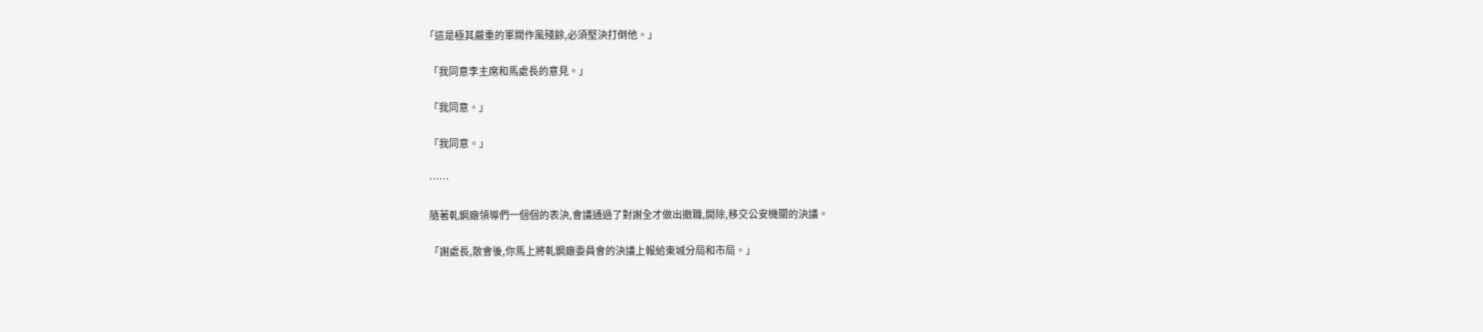「這是極其嚴重的軍閥作風殘餘,必須堅決打倒他。」

  「我同意李主席和馬處長的意見。」

  「我同意。」

  「我同意。」

  ……

  隨著軋鋼廠領導們一個個的表決,會議通過了對謝全才做出撤職,開除,移交公安機關的決議。

  「謝處長,散會後,你馬上將軋鋼廠委員會的決議上報給東城分局和市局。」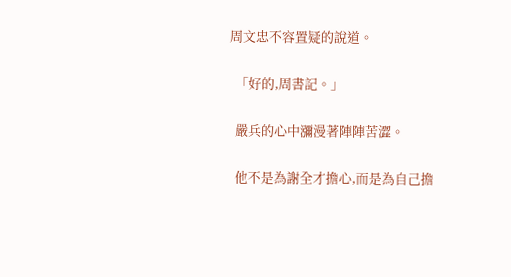周文忠不容置疑的說道。

  「好的,周書記。」

  嚴兵的心中瀰漫著陣陣苦澀。

  他不是為謝全才擔心,而是為自己擔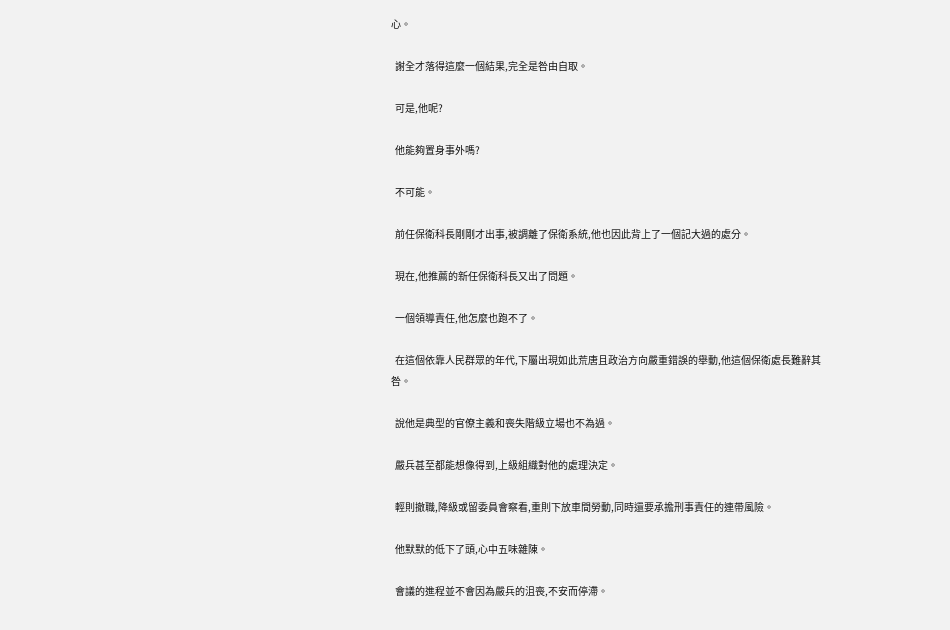心。

  謝全才落得這麼一個結果,完全是咎由自取。

  可是,他呢?

  他能夠置身事外嗎?

  不可能。

  前任保衛科長剛剛才出事,被調離了保衛系統,他也因此背上了一個記大過的處分。

  現在,他推薦的新任保衛科長又出了問題。

  一個領導責任,他怎麼也跑不了。

  在這個依靠人民群眾的年代,下屬出現如此荒唐且政治方向嚴重錯誤的舉動,他這個保衛處長難辭其咎。

  說他是典型的官僚主義和喪失階級立場也不為過。

  嚴兵甚至都能想像得到,上級組織對他的處理決定。

  輕則撤職,降級或留委員會察看,重則下放車間勞動,同時還要承擔刑事責任的連帶風險。

  他默默的低下了頭,心中五味雜陳。

  會議的進程並不會因為嚴兵的沮喪,不安而停滯。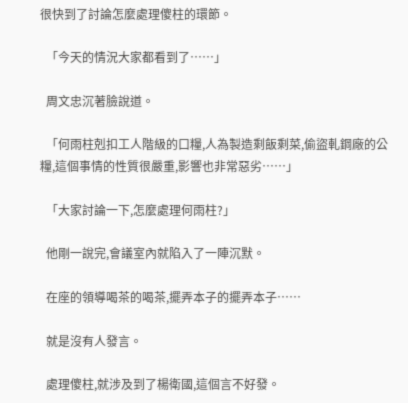很快到了討論怎麼處理傻柱的環節。

  「今天的情況大家都看到了……」

  周文忠沉著臉說道。

  「何雨柱剋扣工人階級的口糧,人為製造剩飯剩菜,偷盜軋鋼廠的公糧,這個事情的性質很嚴重,影響也非常惡劣……」

  「大家討論一下,怎麼處理何雨柱?」

  他剛一說完,會議室內就陷入了一陣沉默。

  在座的領導喝茶的喝茶,擺弄本子的擺弄本子……

  就是沒有人發言。

  處理傻柱,就涉及到了楊衛國,這個言不好發。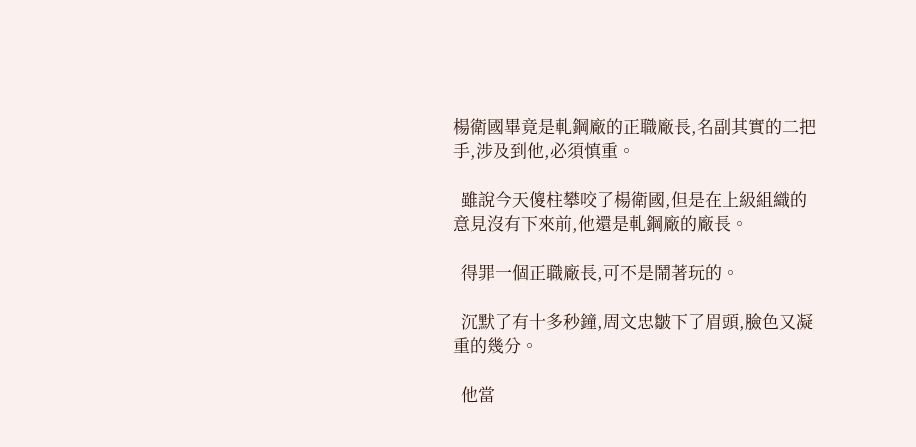楊衛國畢竟是軋鋼廠的正職廠長,名副其實的二把手,涉及到他,必須慎重。

  雖說今天傻柱攀咬了楊衛國,但是在上級組織的意見沒有下來前,他還是軋鋼廠的廠長。

  得罪一個正職廠長,可不是鬧著玩的。

  沉默了有十多秒鐘,周文忠皺下了眉頭,臉色又凝重的幾分。

  他當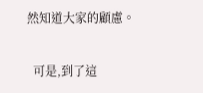然知道大家的顧慮。

  可是,到了這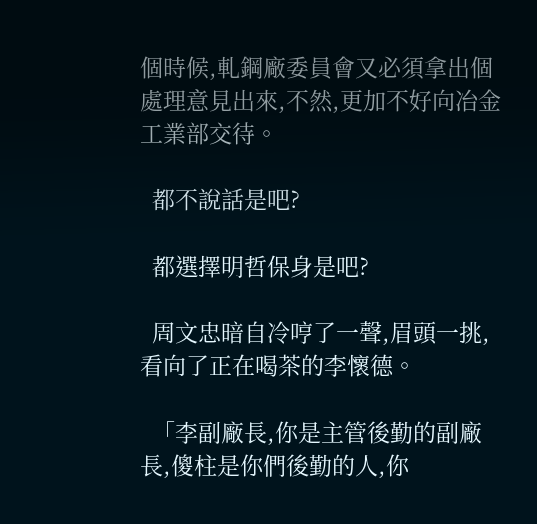個時候,軋鋼廠委員會又必須拿出個處理意見出來,不然,更加不好向冶金工業部交待。

  都不說話是吧?

  都選擇明哲保身是吧?

  周文忠暗自冷哼了一聲,眉頭一挑,看向了正在喝茶的李懷德。

  「李副廠長,你是主管後勤的副廠長,傻柱是你們後勤的人,你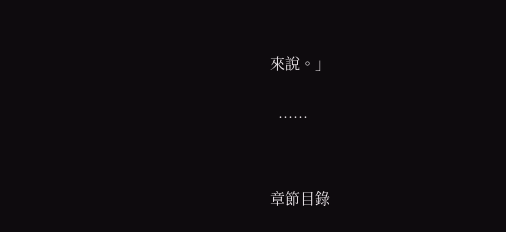來說。」

  ……


章節目錄